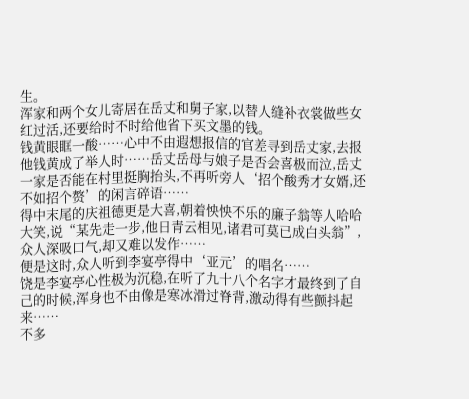生。
浑家和两个女儿寄居在岳丈和舅子家,以替人缝补衣裳做些女红过活,还要给时不时给他省下买文墨的钱。
钱黄眼眶一酸……心中不由遐想报信的官差寻到岳丈家,去报他钱黄成了举人时……岳丈岳母与娘子是否会喜极而泣,岳丈一家是否能在村里挺胸抬头,不再听旁人‘招个酸秀才女婿,还不如招个赘’的闲言碎语……
得中末尾的庆祖德更是大喜,朝着怏怏不乐的廉子翁等人哈哈大笑,说“某先走一步,他日青云相见,诸君可莫已成白头翁”,众人深吸口气,却又难以发作……
便是这时,众人听到李宴亭得中‘亚元’的唱名……
饶是李宴亭心性极为沉稳,在听了九十八个名字才最终到了自己的时候,浑身也不由像是寒冰滑过脊背,激动得有些颤抖起来……
不多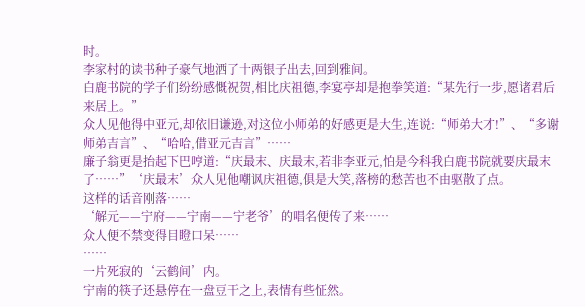时。
李家村的读书种子豪气地洒了十两银子出去,回到雅间。
白鹿书院的学子们纷纷感慨祝贺,相比庆祖德,李宴亭却是抱拳笑道:“某先行一步,愿诸君后来居上。”
众人见他得中亚元,却依旧谦逊,对这位小师弟的好感更是大生,连说:“师弟大才!”、“多谢师弟吉言”、“哈哈,借亚元吉言”……
廉子翁更是抬起下巴哼道:“庆最末、庆最末,若非李亚元,怕是今科我白鹿书院就要庆最末了……”‘庆最末’众人见他嘲讽庆祖德,俱是大笑,落榜的愁苦也不由驱散了点。
这样的话音刚落……
‘解元——宁府——宁南——宁老爷’的唱名便传了来……
众人便不禁变得目瞪口呆……
……
一片死寂的‘云鹤间’内。
宁南的筷子还悬停在一盘豆干之上,表情有些怔然。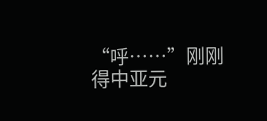“呼……”刚刚得中亚元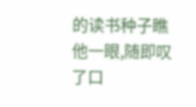的读书种子瞧他一眼,随即叹了口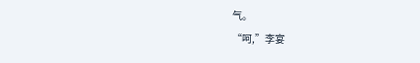气。
“呵,”李宴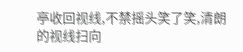亭收回视线,不禁摇头笑了笑,清朗的视线扫向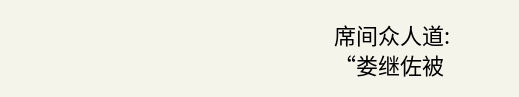席间众人道:
“娄继佐被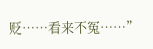贬……看来不冤……”